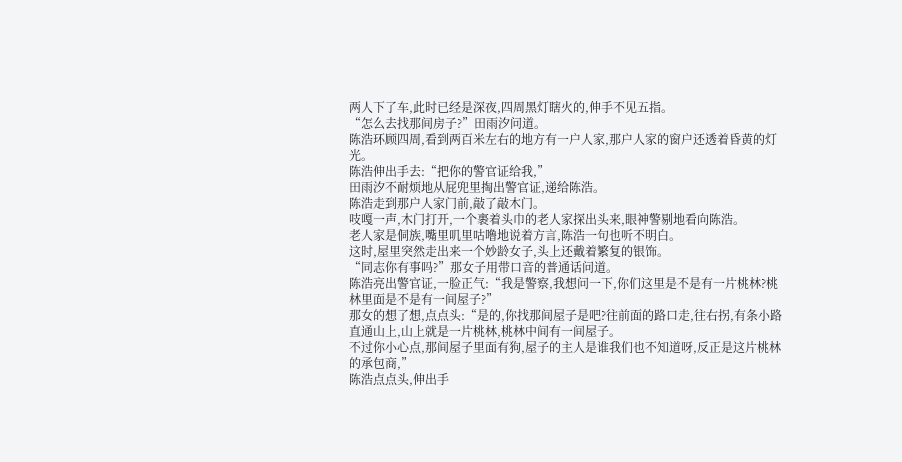两人下了车,此时已经是深夜,四周黑灯瞎火的,伸手不见五指。
“怎么去找那间房子?”田雨汐问道。
陈浩环顾四周,看到两百米左右的地方有一户人家,那户人家的窗户还透着昏黄的灯光。
陈浩伸出手去:“把你的警官证给我,”
田雨汐不耐烦地从屁兜里掏出警官证,递给陈浩。
陈浩走到那户人家门前,敲了敲木门。
吱嘎一声,木门打开,一个裹着头巾的老人家探出头来,眼神警剔地看向陈浩。
老人家是侗族,嘴里叽里咕噜地说着方言,陈浩一句也听不明白。
这时,屋里突然走出来一个妙龄女子,头上还戴着繁复的银饰。
“同志你有事吗?”那女子用带口音的普通话问道。
陈浩亮出警官证,一脸正气:“我是警察,我想问一下,你们这里是不是有一片桃林?桃林里面是不是有一间屋子?”
那女的想了想,点点头:“是的,你找那间屋子是吧?往前面的路口走,往右拐,有条小路直通山上,山上就是一片桃林,桃林中间有一间屋子。
不过你小心点,那间屋子里面有狗,屋子的主人是谁我们也不知道呀,反正是这片桃林的承包商,”
陈浩点点头,伸出手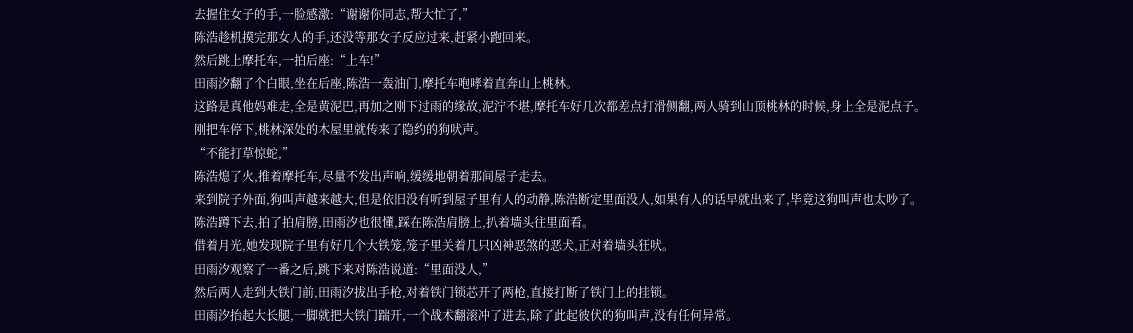去握住女子的手,一脸感激:“谢谢你同志,帮大忙了,”
陈浩趁机摸完那女人的手,还没等那女子反应过来,赶紧小跑回来。
然后跳上摩托车,一拍后座:“上车!”
田雨汐翻了个白眼,坐在后座,陈浩一轰油门,摩托车咆哮着直奔山上桃林。
这路是真他妈难走,全是黄泥巴,再加之刚下过雨的缘故,泥泞不堪,摩托车好几次都差点打滑侧翻,两人骑到山顶桃林的时候,身上全是泥点子。
刚把车停下,桃林深处的木屋里就传来了隐约的狗吠声。
“不能打草惊蛇,”
陈浩熄了火,推着摩托车,尽量不发出声响,缓缓地朝着那间屋子走去。
来到院子外面,狗叫声越来越大,但是依旧没有听到屋子里有人的动静,陈浩断定里面没人,如果有人的话早就出来了,毕竟这狗叫声也太吵了。
陈浩蹲下去,拍了拍肩膀,田雨汐也很懂,踩在陈浩肩膀上,扒着墙头往里面看。
借着月光,她发现院子里有好几个大铁笼,笼子里关着几只凶神恶煞的恶犬,正对着墙头狂吠。
田雨汐观察了一番之后,跳下来对陈浩说道:“里面没人,”
然后两人走到大铁门前,田雨汐拔出手枪,对着铁门锁芯开了两枪,直接打断了铁门上的挂锁。
田雨汐抬起大长腿,一脚就把大铁门踹开,一个战术翻滚冲了进去,除了此起彼伏的狗叫声,没有任何异常。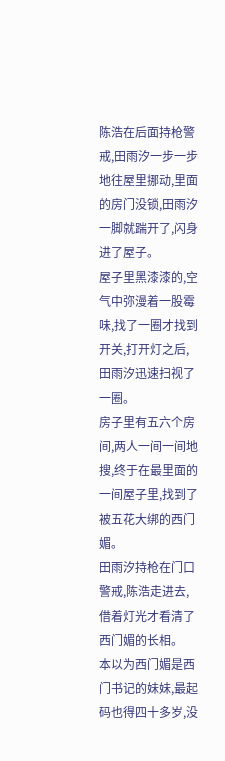陈浩在后面持枪警戒,田雨汐一步一步地往屋里挪动,里面的房门没锁,田雨汐一脚就踹开了,闪身进了屋子。
屋子里黑漆漆的,空气中弥漫着一股霉味,找了一圈才找到开关,打开灯之后,田雨汐迅速扫视了一圈。
房子里有五六个房间,两人一间一间地搜,终于在最里面的一间屋子里,找到了被五花大绑的西门媚。
田雨汐持枪在门口警戒,陈浩走进去,借着灯光才看清了西门媚的长相。
本以为西门媚是西门书记的妹妹,最起码也得四十多岁,没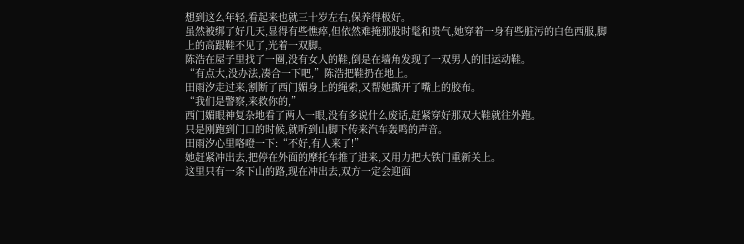想到这么年轻,看起来也就三十岁左右,保养得极好。
虽然被绑了好几天,显得有些憔瘁,但依然难掩那股时髦和贵气,她穿着一身有些脏污的白色西服,脚上的高跟鞋不见了,光着一双脚。
陈浩在屋子里找了一圈,没有女人的鞋,倒是在墙角发现了一双男人的旧运动鞋。
“有点大,没办法,凑合一下吧,”陈浩把鞋扔在地上。
田雨汐走过来,割断了西门媚身上的绳索,又帮她撕开了嘴上的胶布。
“我们是警察,来救你的,”
西门媚眼神复杂地看了两人一眼,没有多说什么废话,赶紧穿好那双大鞋就往外跑。
只是刚跑到门口的时候,就听到山脚下传来汽车轰鸣的声音。
田雨汐心里咯噔一下:“不好,有人来了!”
她赶紧冲出去,把停在外面的摩托车推了进来,又用力把大铁门重新关上。
这里只有一条下山的路,现在冲出去,双方一定会迎面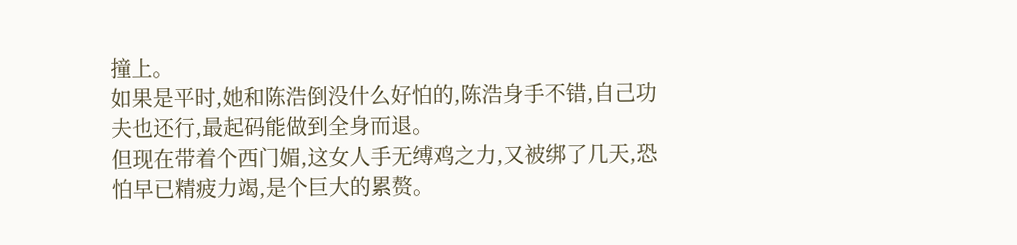撞上。
如果是平时,她和陈浩倒没什么好怕的,陈浩身手不错,自己功夫也还行,最起码能做到全身而退。
但现在带着个西门媚,这女人手无缚鸡之力,又被绑了几天,恐怕早已精疲力竭,是个巨大的累赘。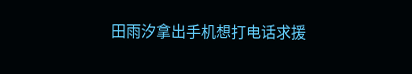田雨汐拿出手机想打电话求援